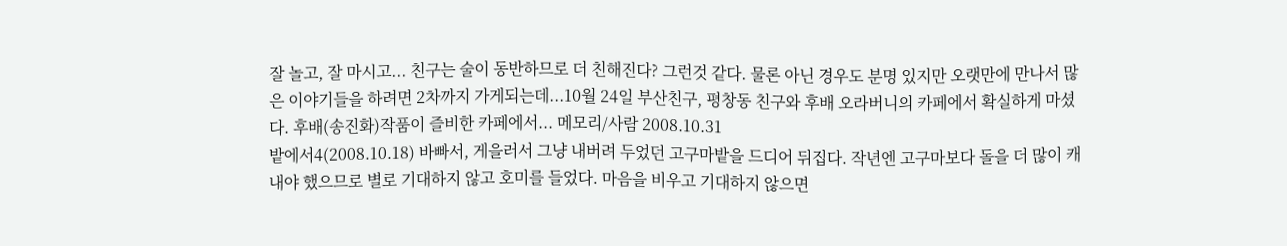잘 놀고, 잘 마시고... 친구는 술이 동반하므로 더 친해진다? 그런것 같다. 물론 아닌 경우도 분명 있지만 오랫만에 만나서 많은 이야기들을 하려면 2차까지 가게되는데...10월 24일 부산친구, 평창동 친구와 후배 오라버니의 카페에서 확실하게 마셨다. 후배(송진화)작품이 즐비한 카페에서... 메모리/사람 2008.10.31
밭에서4(2008.10.18) 바빠서, 게을러서 그냥 내버려 두었던 고구마밭을 드디어 뒤집다. 작년엔 고구마보다 돌을 더 많이 캐내야 했으므로 별로 기대하지 않고 호미를 들었다. 마음을 비우고 기대하지 않으면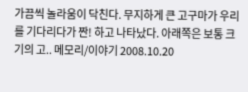가끔씩 놀라움이 닥친다. 무지하게 큰 고구마가 우리를 기다리다가 짠! 하고 나타났다. 아래쪽은 보통 크기의 고.. 메모리/이야기 2008.10.20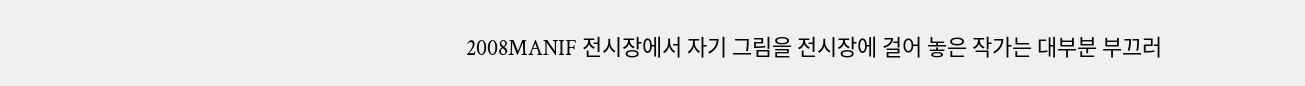2008MANIF 전시장에서 자기 그림을 전시장에 걸어 놓은 작가는 대부분 부끄러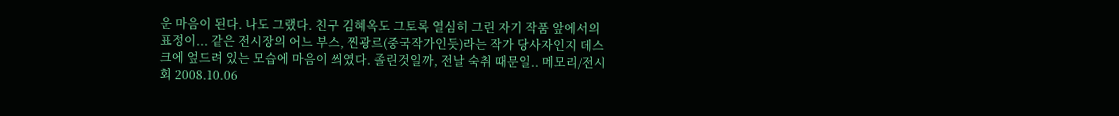운 마음이 된다. 나도 그랬다. 친구 김혜옥도 그토록 열심히 그린 자기 작품 앞에서의 표정이... 같은 전시장의 어느 부스, 찐광르(중국작가인듯)라는 작가 당사자인지 데스크에 엎드려 있는 모습에 마음이 씌였다. 졸린것일까, 전날 숙취 때문일.. 메모리/전시회 2008.10.06